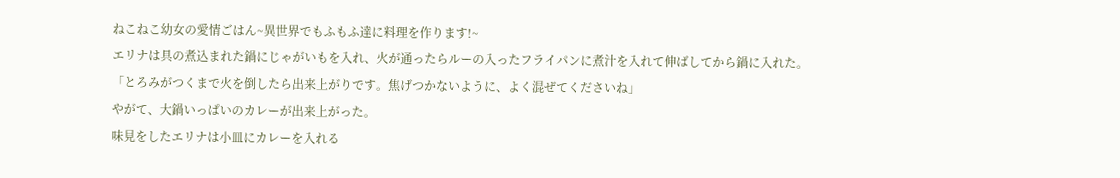ねこねこ幼女の愛情ごはん~異世界でもふもふ達に料理を作ります!~
エリナは具の煮込まれた鍋にじゃがいもを入れ、火が通ったらルーの入ったフライパンに煮汁を入れて伸ばしてから鍋に入れた。
「とろみがつくまで火を倒したら出来上がりです。焦げつかないように、よく混ぜてくださいね」
やがて、大鍋いっぱいのカレーが出来上がった。
味見をしたエリナは小皿にカレーを入れる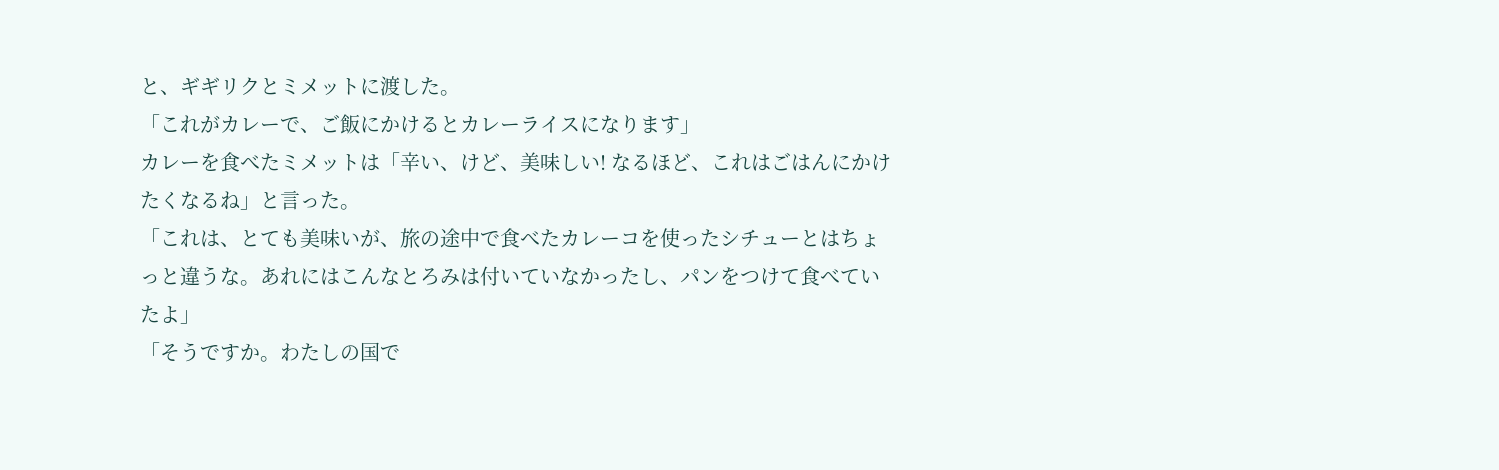と、ギギリクとミメットに渡した。
「これがカレーで、ご飯にかけるとカレーライスになります」
カレーを食べたミメットは「辛い、けど、美味しい! なるほど、これはごはんにかけたくなるね」と言った。
「これは、とても美味いが、旅の途中で食べたカレーコを使ったシチューとはちょっと違うな。あれにはこんなとろみは付いていなかったし、パンをつけて食べていたよ」
「そうですか。わたしの国で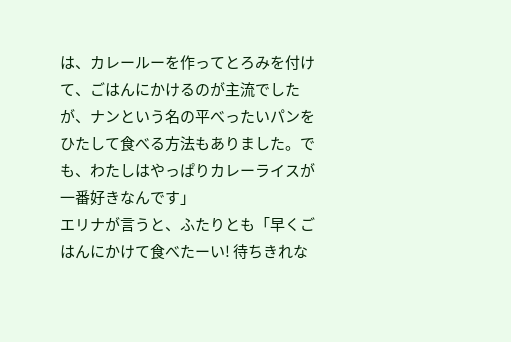は、カレールーを作ってとろみを付けて、ごはんにかけるのが主流でしたが、ナンという名の平べったいパンをひたして食べる方法もありました。でも、わたしはやっぱりカレーライスが一番好きなんです」
エリナが言うと、ふたりとも「早くごはんにかけて食べたーい! 待ちきれな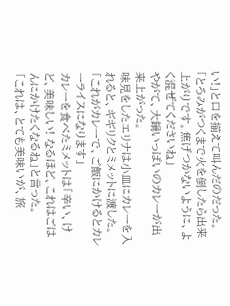い!」と口を揃えて叫んだのだった。
「とろみがつくまで火を倒したら出来上がりです。焦げつかないように、よく混ぜてくださいね」
やがて、大鍋いっぱいのカレーが出来上がった。
味見をしたエリナは小皿にカレーを入れると、ギギリクとミメットに渡した。
「これがカレーで、ご飯にかけるとカレーライスになります」
カレーを食べたミメットは「辛い、けど、美味しい! なるほど、これはごはんにかけたくなるね」と言った。
「これは、とても美味いが、旅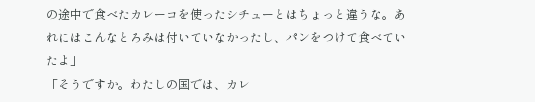の途中で食べたカレーコを使ったシチューとはちょっと違うな。あれにはこんなとろみは付いていなかったし、パンをつけて食べていたよ」
「そうですか。わたしの国では、カレ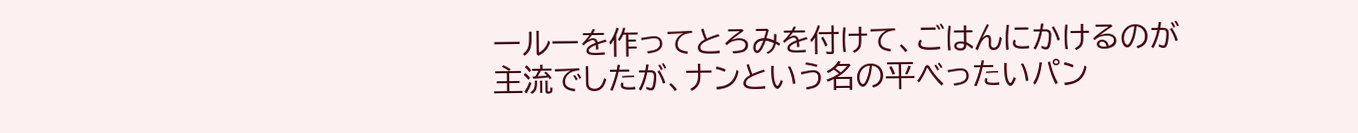ールーを作ってとろみを付けて、ごはんにかけるのが主流でしたが、ナンという名の平べったいパン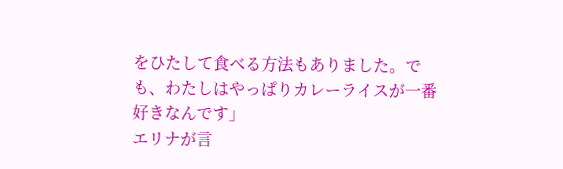をひたして食べる方法もありました。でも、わたしはやっぱりカレーライスが一番好きなんです」
エリナが言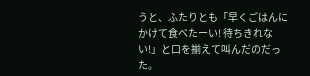うと、ふたりとも「早くごはんにかけて食べたーい! 待ちきれない!」と口を揃えて叫んだのだった。